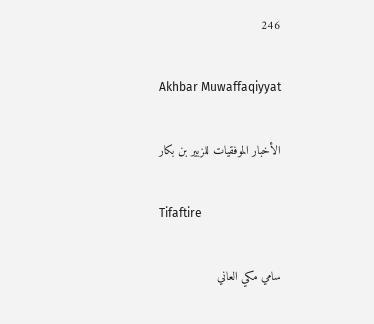246

Akhbar Muwaffaqiyyat

الأخبار الموفقيات للزبير بن بكار

Tifaftire

سامي مكي العاني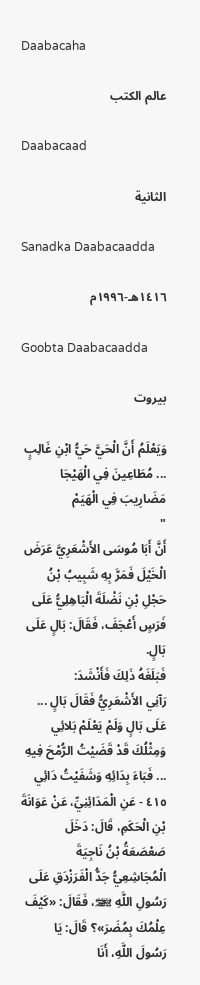Daabacaha

عالم الكتب

Daabacaad

الثانية

Sanadka Daabacaadda

١٤١٦هـ-١٩٩٦م

Goobta Daabacaadda

بيروت

وَيَعْلَمُ أَنَّ الْحَيَّ حَيُّ ابْنِ غَالِبٍ ... مُطَاعِينَ فِي الْهَيْجَا مَضَارِيبَ فِي الْهَيَمْ
"
أَنَّ أَبَا مُوسَى الأَشْعَرِيَّ عَرَضَ الْخَيْلَ فَمَرَّ بِهِ شَبِيبُ بْنُ حَجْلِ بْنِ نَضْلَةَ الْبَاهِلِيُّ عَلَى فَرَسٍ أَعْجَفَ، فَقَالَ: بَالٍ عَلَى بَالٍ.
فَبَلَغَهُ ذَلِكَ فَأَنْشَدَ:
رَآنِي الأَشْعَرِيُّ فَقَالَ بَالٍ ... عَلَى بَالٍ وَلَمْ يَعْلَمْ بَلائِي
وَمِثْلُكَ قَدْ قَضَيْتُ الرُّمْحَ فِيهِ ... فَبَاءَ بِدَائِهِ وَشَفَيْتُ دَائِي
٤١٥ - عَنِ الْمَدَائِنِيِّ، عَنْ عَوَانَةَ بْنِ الْحَكَمِ، قَالَ: دَخَلَ صَعْصَعَةُ بْنُ نَاجِيَةَ الْمُجَاشِعِيُّ جَدُّ الْفَرَزْدَقِ عَلَى رَسُولِ اللَّهِ ﵌، فَقَالَ: «كَيْفَ عِلْمُكَ بِمُضَرَ»؟ قَالَ: يَا رَسُولَ اللَّهِ، أَنَا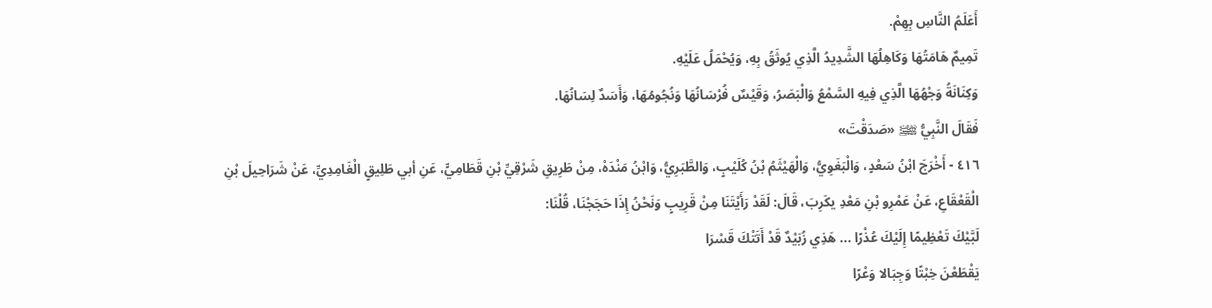أَعَلَمُ النَّاسِ بِهِمْ.
تَمِيمٌ هَامَتُهَا وَكَاهِلُهَا الشَّدِيدُ الَّذِي يُوثَقُ بِهِ، وَيُحْمَلُ عَلَيْهِ.
وَكِنَانَةُ وَجْهُهَا الَّذِي فِيهِ السَّمْعُ وَالْبَصَرُ، وَقَيْسٌ فُرْسَانُهَا وَنُجُومُهَا، وَأَسَدٌ لِسَانُهَا.
فَقَالَ النَّبِيُّ ﵌ «صَدَقْتَ»
٤١٦ - أَخْرَجَ ابْنُ سَعْدٍ، وَالْبَغَوِيُّ، وَالْهَيْثَمُ بْنُ كُلَيْبٍ، وَالطَّبَرِيُّ، وَابْنُ مَنْدَهْ، مِنْ طَرِيقِ شَرْقِيِّ بْنِ قَطَامِيٍّ، عَنِ أبي طَلِيقٍ الْغَامِدِيِّ، عَنْ شَرَاحِيلَ بْنِ الْقَعْقَاعِ، عَنْ عَمْرِو بْنِ مَعْدِ يكَرِبَ، قَالَ: لَقَدْ رَأَيْتَنَا مِنْ قَرِيبٍ وَنَحْنُ إِذَا حَجَجْنَا، قُلْنَا:
لَبَّيْكَ تَعْظِيمًا إِلَيْكَ عُذْرًا ... هَذِي زُبَيْدٌ قَدْ أَتَتْكَ قَسْرَا
يَقْطَعْنَ خِبْتًا وَجِبَالا وَعْرًا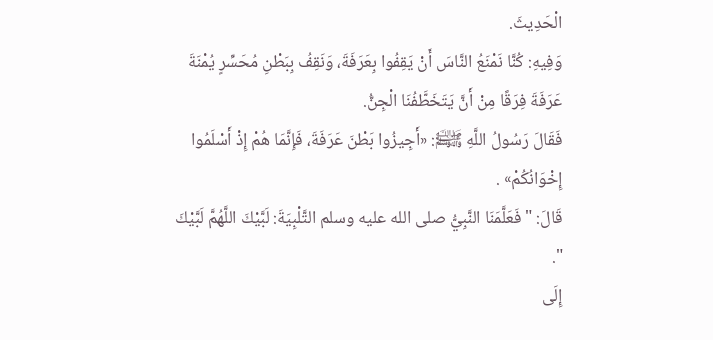الْحَدِيثَ.
وَفِيهِ: كُنَّا نَمْنَعُ النَّاسَ أَنْ يَقِفُوا بِعَرَفَةَ، وَنَقِفُ بِبَطْنِ مُحَسِّرٍ يُمْنَةَ عَرَفَةَ فِرَقًا مِنْ أَنَّ يَتَخَطَّفُنَا الْجِنُّ.
فَقَالَ رَسُولُ اللَّهِ ﵌: «أَجِيزُوا بَطْنَ عَرَفَةَ، فَإِنَّمَا هُمْ إِذْ أَسْلَمُوا إِخْوَانُكُمْ» .
قَالَ: " فَعَلَّمَنَا النَّبِيُّ صلى الله عليه وسلم التَّلْبِيَةَ: لَبَّيْكَ اللَّهُمَّ لَبَّيْكَ ".
إِلَى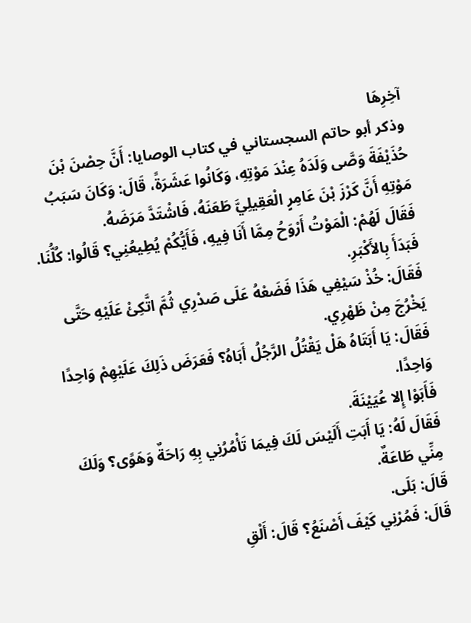آخِرِهَا
وذكر أبو حاتم السجستاني في كتاب الوصايا: أَنَّ حِصْنَ بْنَ حُذَيْفَةَ وَصَّى وَلَدَهُ عِنْدَ مَوْتِهِ، وَكَانُوا عَشَرَةً، قَالَ: وَكَانَ سَبَبُ مَوْتِهِ أَنَّ كَرْزَ بْنَ عَامِرٍ الْعَقِيلِيَّ طَعَنَهُ، فَاشْتَدَّ مَرَضَهُ.
فَقَالَ لَهُمْ: الْمَوْتُ أَرْوَحُ مِمَّا أَنَا فِيهِ، فَأَيُّكُمْ يُطِيعُنِي؟ قَالُوا: كُلُّنَا.
فَبَدَأَ بِالأَكْبَرِ.
فَقَالَ: خُذْ سَيْفِي هَذَا فَضَعْهُ عَلَى صَدْرِي ثُمَّ اتَّكِئْ عَلَيْهِ حَتَّى يَخْرُجَ مِنْ ظَهْرِي.
فَقَالَ: يَا أَبَتَاهُ هَلْ يَقْتُلُ الرَّجُلُ أَبَاهُ؟ فَعَرَضَ ذَلِكَ عَلَيْهِمْ وَاحِدًا وَاحِدًا.
فَأَبَوْا إِلا عُيَيْنَةَ.
فَقَالَ لَهُ: يَا أَبَتِ أَلَيْسَ لَكَ فِيمَا تَأْمُرُنِي بِهِ رَاحَةٌ وَهَوًى؟ وَلَكَ مِنِّي طَاعَةٌ.
قَالَ: بَلَى.
قَالَ: فَمُرْنِي كَيْفَ أَصْنَعُ؟ قَالَ: أَلْقِ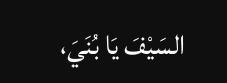السَيْفَ يَا بُنَيَ،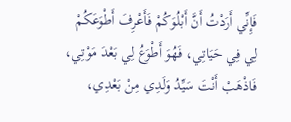فَإِنِّي أَرَدْتُ أَنَّ أَبْلُوَكُمْ فَأَعْرِفَ أَطْوَعَكُمْ لِي فِي حَيَاتِي، فَهُوَ أَطْوَعُ لِي بَعْدَ مَوْتِي، فَاذْهَبْ أَنْتَ سَيِّدُ وَلَدِي مِنْ بَعْدِي،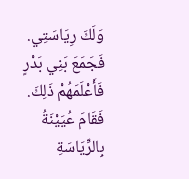وَلَكَ رِيَاسَتِي.
فَجَمَعَ بَنِي بَدْرٍ فَأَعْلَمَهُمْ ذَلِكَ.
فَقَامَ عُيَيْنَةُ بِالرِّيَاسَةِ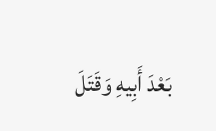بَعْدَ أَبِيهِ وَقَتَلَ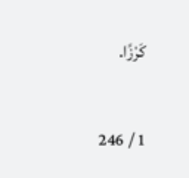كَرْزًا.

1 / 246